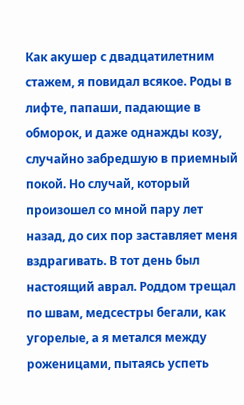Как акушер с двадцатилетним стажем, я повидал всякое. Роды в лифте, папаши, падающие в обморок, и даже однажды козу, случайно забредшую в приемный покой. Но случай, который произошел со мной пару лет назад, до сих пор заставляет меня вздрагивать. В тот день был настоящий аврал. Роддом трещал по швам, медсестры бегали, как угорелые, а я метался между роженицами, пытаясь успеть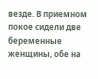везде. В приемном покое сидели две беременные женщины, обе на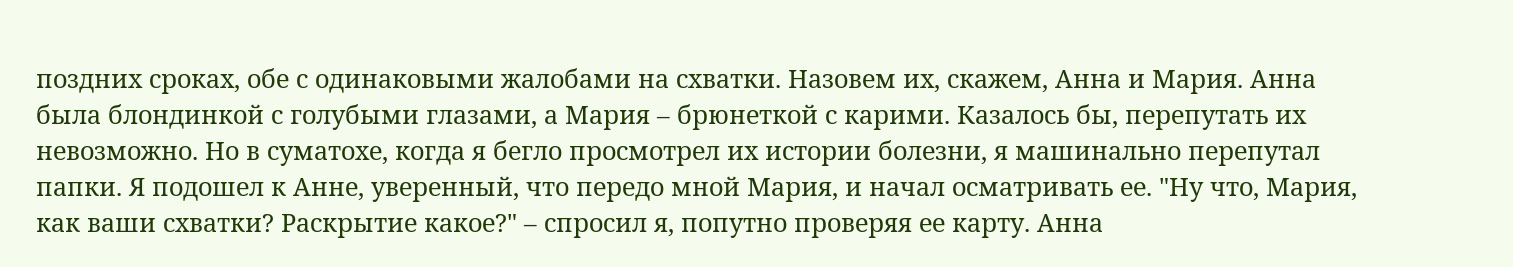поздних сроках, обе с одинаковыми жалобами на схватки. Назовем их, скажем, Анна и Мария. Анна была блондинкой с голубыми глазами, а Мария – брюнеткой с карими. Казалось бы, перепутать их невозможно. Но в суматохе, когда я бегло просмотрел их истории болезни, я машинально перепутал папки. Я подошел к Анне, уверенный, что передо мной Мария, и начал осматривать ее. "Ну что, Мария, как ваши схватки? Раскрытие какое?" – спросил я, попутно проверяя ее карту. Анна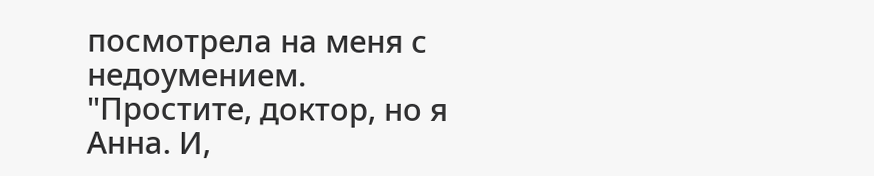посмотрела на меня с недоумением. "Простите, доктор, но я Анна. И,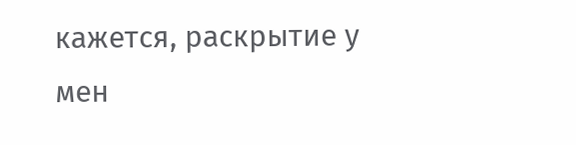кажется, раскрытие у мен